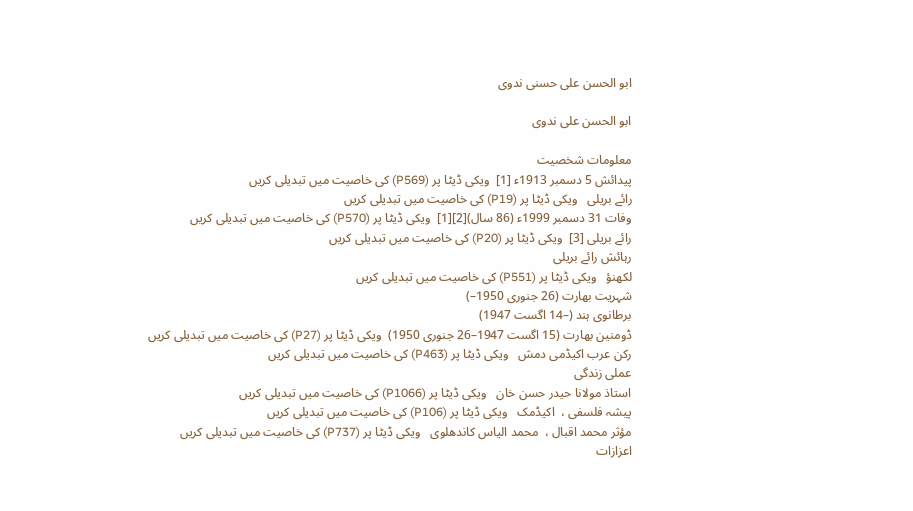ابو الحسن علی حسنی ندوی

ابو الحسن علی ندوی

معلومات شخصیت
پیدائش 5 دسمبر 1913ء [1]  ویکی ڈیٹا پر (P569) کی خاصیت میں تبدیلی کریں
رائے بریلی   ویکی ڈیٹا پر (P19) کی خاصیت میں تبدیلی کریں
وفات 31 دسمبر 1999ء (86 سال)[2][1]  ویکی ڈیٹا پر (P570) کی خاصیت میں تبدیلی کریں
رائے بریلی [3]  ویکی ڈیٹا پر (P20) کی خاصیت میں تبدیلی کریں
رہائش رائے بریلی
لکھنؤ   ویکی ڈیٹا پر (P551) کی خاصیت میں تبدیلی کریں
شہریت بھارت (26 جنوری 1950–)
برطانوی ہند (–14 اگست 1947)
ڈومنین بھارت (15 اگست 1947–26 جنوری 1950)  ویکی ڈیٹا پر (P27) کی خاصیت میں تبدیلی کریں
رکن عرب اکیڈمی دمش   ویکی ڈیٹا پر (P463) کی خاصیت میں تبدیلی کریں
عملی زندگی
استاذ مولانا حیدر حسن خان   ویکی ڈیٹا پر (P1066) کی خاصیت میں تبدیلی کریں
پیشہ فلسفی ،  اکیڈمک   ویکی ڈیٹا پر (P106) کی خاصیت میں تبدیلی کریں
مؤثر محمد اقبال ،  محمد الیاس کاندھلوی   ویکی ڈیٹا پر (P737) کی خاصیت میں تبدیلی کریں
اعزازات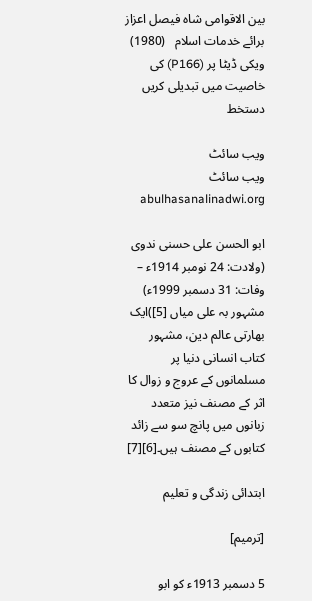بین الاقوامی شاہ فیصل اعزاز برائے خدمات اسلام   (1980)  ویکی ڈیٹا پر (P166) کی خاصیت میں تبدیلی کریں
دستخط

ویب سائٹ
ویب سائٹ abulhasanalinadwi.org

ابو الحسن علی حسنی ندوی (ولادت: 24 نومبر 1914ء – وفات: 31 دسمبر 1999ء) مشہور بہ علی میاں [5])ایک بھارتی عالم دین، مشہور کتاب انسانی دنیا پر مسلمانوں کے عروج و زوال کا اثر کے مصنف نیز متعدد زبانوں میں پانچ سو سے زائد کتابوں کے مصنف ہیں۔[6][7]

ابتدائی زندگی و تعلیم

[ترمیم]

5 دسمبر 1913ء کو ابو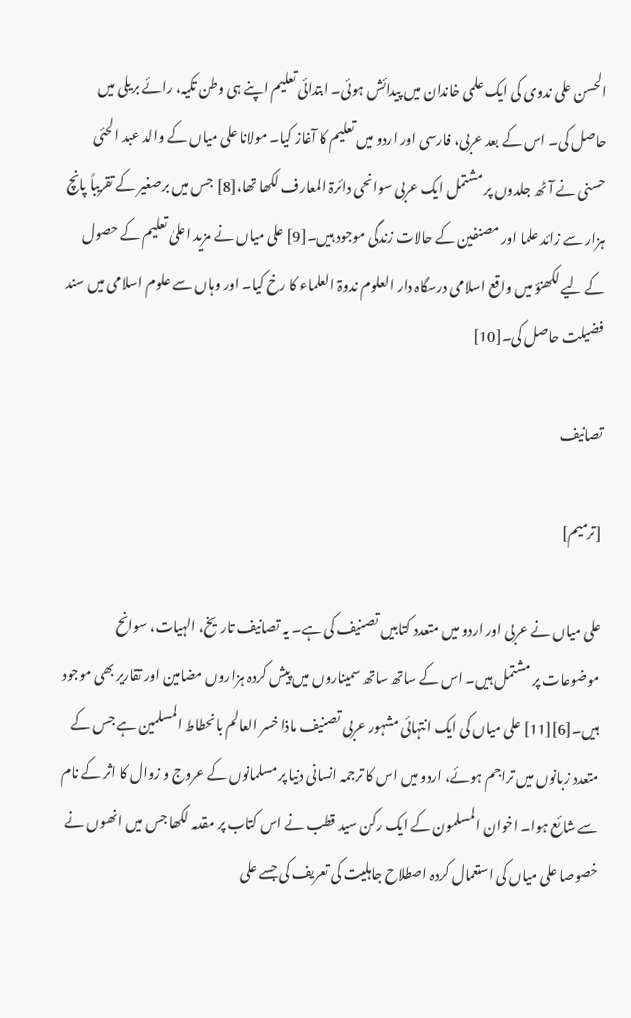الحسن علی ندوی کی ایک علمی خاندان میں پیدائش ہوئی۔ ابتدائی تعلیم اپنے ہی وطن تکیہ، رائے بریلی میں حاصل کی۔ اس کے بعد عربی، فارسی اور اردو میں تعلیم کا آغاز کیا۔ مولانا علی میاں کے والد عبد الحئی حسنی نے آٹھ جلدوں پر مشتمل ایک عربی سوانحی دائرۃ المعارف لکھا تھا،[8] جس میں برصغیر کے تقریباً پانچ ہزار سے زائد علما اور مصنفین کے حالات زندگی موجود ہیں۔[9] علی میاں نے مزید اعلیٰ تعلیم کے حصول کے لیے لکھنؤ میں واقع اسلامی درسگاہ دار العلوم ندوۃ العلماء کا رخ کیا۔ اور وہاں سے علوم اسلامی میں سند فضیلت حاصل کی۔[10]

تصانیف

[ترمیم]

علی میاں نے عربی اور اردو میں متعدد کتابیں تصنیف کی ہے۔ یہ تصانیف تاریخ، الہیات، سوانح موضوعات پر مشتمل ہیں۔ اس کے ساتھ ساتھ سمیناروں میں پیش کردہ ہزاروں مضامین اور تقاریر بھی موجود ہیں۔[6][11] علی میاں کی ایک انتہائی مشہور عربی تصنیف ماذا خسر العالم بانحطاط المسلمين ہے جس کے متعدد زبانوں میں تراجم ہوئے، اردو میں اس کا ترجمہ انسانی دنیا پر مسلمانوں کے عروج و زوال کا اثر کے نام سے شائع ہوا۔ اخوان المسلمون کے ایک رکن سید قطب نے اس کتاب پر مقدمہ لکھا جس میں انھوں نے خصوصا علی میاں کی استعمال کردہ اصطلاح جاہلیت کی تعریف کی جسے علی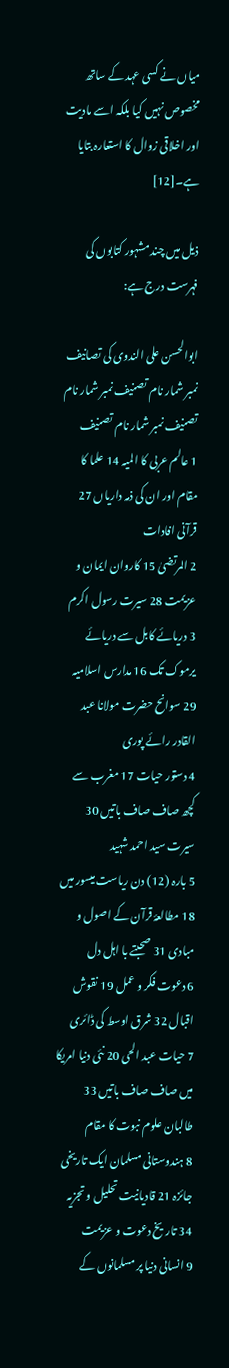میاں نے کسی عہد کے ساتھ مخصوص نہیں کیا بلکہ اسے مادیت اور اخلاقی زوال کا استعارہ بتایا ہے۔[12]

ذیل میں چند مشہور کتابوں کی فہرست درج ہے:

ابوالحسن علی الندوی کی تصانیف
نمبر شمار نام تصنیف نمبر شمار نام تصنیف نمبر شمار نام تصنیف
1 عالم عربی کا المیہ 14 علما کا مقام اور ان کی ذمہ داریاں 27 قرآنی افادات
2 المرتضیٰ 15 کاروان ایمان و عزیمت 28 سیرت رسول اکرم
3 دریائے کابل سے دریائے یرموک تک 16 مدارس اسلامیہ 29 سوانح حضرت مولانا عبد القادر رائے پوری
4 دستور حیات 17 مغرب سے کچھ صاف صاف باتیں 30 سیرت سید احمد شہید
5 بارہ (12) دن ریاست میسور میں 18 مطالعۂ قرآن کے اصول و مبادی 31 صحبتے با اہل دل
6 دعوت فکر و عمل 19 نقوش اقبال 32 شرق اوسط کی ڈائری
7 حیات عبد الحی 20 نئی دنیا امریکا میں صاف صاف باتیں 33 طالبان علوم نبوت کا مقام
8 ہندوستانی مسلمان ایک تاریخی جائزہ 21 قادیانیت تحلیل و تجزیہ 34 تاریخ دعوت و عزیمت
9 انسانی دنیا پر مسلمانوں کے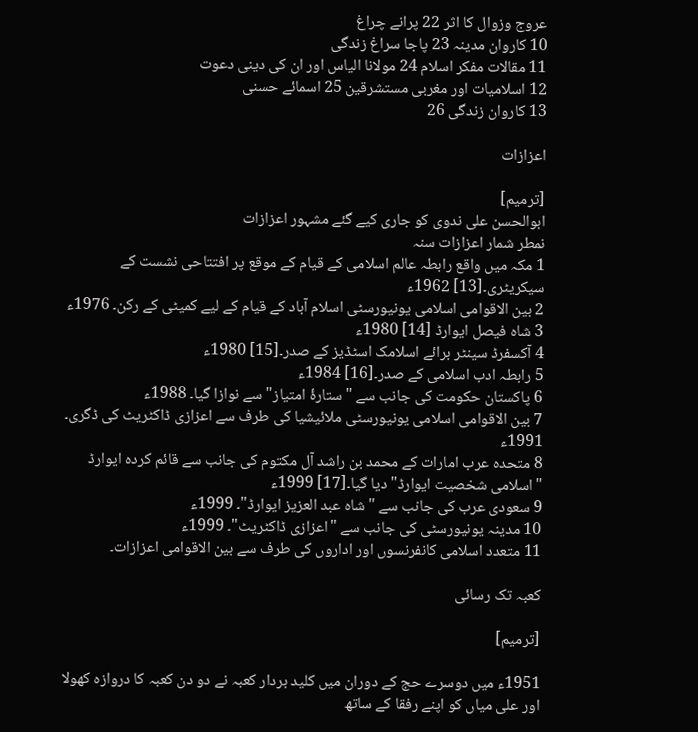عروج وزوال کا اثر 22 پرانے چراغ
10 کاروان مدینہ 23 پاجا سراغ زندگی
11 مقالات مفکر اسلام 24 مولانا الیاس اور ان کی دینی دعوت
12 اسلامیات اور مغربی مستشرقین 25 اسمائے حسنی
13 کاروان زندگی 26

اعزازات

[ترمیم]
ابوالحسن علی ندوی کو جاری کیے گئے مشہور اعزازات
نمطر شمار اعزازات سنہ
1 مکہ میں واقع رابطہ عالم اسلامی کے قیام کے موقع پر افتتاحی نشست کے سیکریٹری۔[13] 1962ء
2 بین الاقوامی اسلامی یونیورسٹی اسلام آباد کے قیام کے لیے کمیٹی کے رکن۔ 1976ء
3 شاہ فیصل ایوارڈ [14] 1980ء
4 آکسفرڈ سینٹر برائے اسلامک اسٹڈیز کے صدر۔[15] 1980ء
5 رابطہ ادب اسلامی کے صدر۔[16] 1984ء
6 پاکستان حکومت کی جانب سے "ستارۂ امتیاز" سے نوازا گیا۔ 1988ء
7 بین الاقوامی اسلامی یونیورسٹی ملائیشیا کی طرف سے اعزازی ڈاکٹریٹ کی ڈگری۔ 1991ء
8 متحدہ عرب امارات کے محمد بن راشد آل مکتوم کی جانب سے قائم کردہ ایوارڈ "اسلامی شخصیت ایوارڈ" دیا گیا۔[17] 1999ء
9 سعودی عرب کی جانب سے "شاہ عبد العزیز ایوارڈ"۔ 1999ء
10 مدینہ یونیورسٹی کی جانب سے "اعزازی ڈاکٹریٹ"۔ 1999ء
11 متعدد اسلامی کانفرنسوں اور اداروں کی طرف سے بین الاقوامی اعزازات۔

کعبہ تک رسائی

[ترمیم]

1951ء میں دوسرے حج کے دوران میں کلید بردار کعبہ نے دو دن کعبہ کا دروازہ کھولا اور علی میاں کو اپنے رفقا کے ساتھ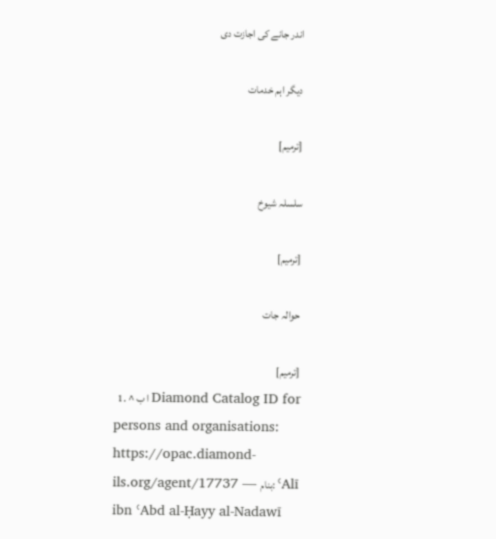اندر جانے کی اجازت دی

دیگر اہم خدمات

[ترمیم]

سلسلہ شیوخ

[ترمیم]

حوالہ جات

[ترمیم]
  1. ^ ا ب Diamond Catalog ID for persons and organisations: https://opac.diamond-ils.org/agent/17737 — بنام: ʿAlī ibn ʿAbd al-Ḥayy al-Nadawī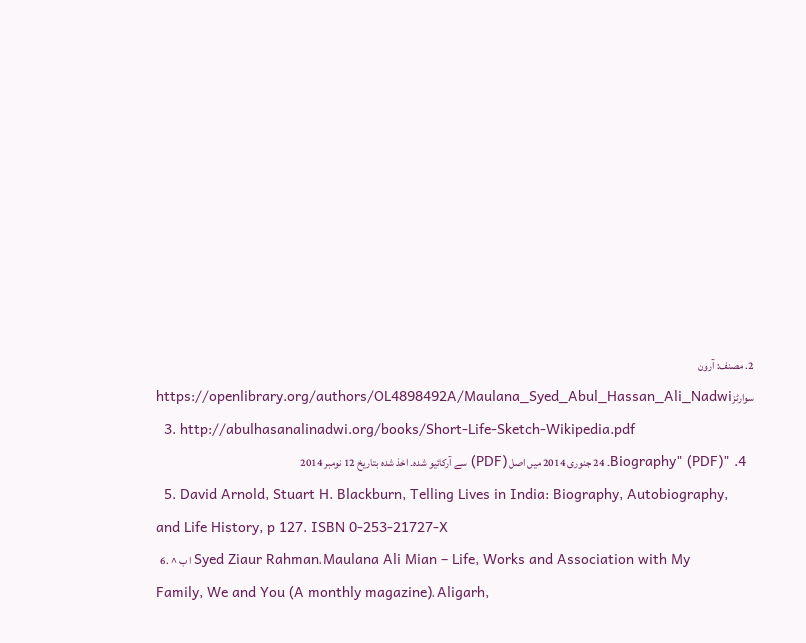2. مصنف: آرون سوارٹزhttps://openlibrary.org/authors/OL4898492A/Maulana_Syed_Abul_Hassan_Ali_Nadwi
  3. http://abulhasanalinadwi.org/books/Short-Life-Sketch-Wikipedia.pdf
  4. "Biography" (PDF)۔ 24 جنوری 2014 میں اصل (PDF) سے آرکائیو شدہ۔ اخذ شدہ بتاریخ 12 نومبر 2014
  5. David Arnold, Stuart H. Blackburn, Telling Lives in India: Biography, Autobiography, and Life History, p 127. ISBN 0-253-21727-X
  6. ^ ا ب Syed Ziaur Rahman، Maulana Ali Mian – Life, Works and Association with My Family, We and You (A monthly magazine)، Aligarh,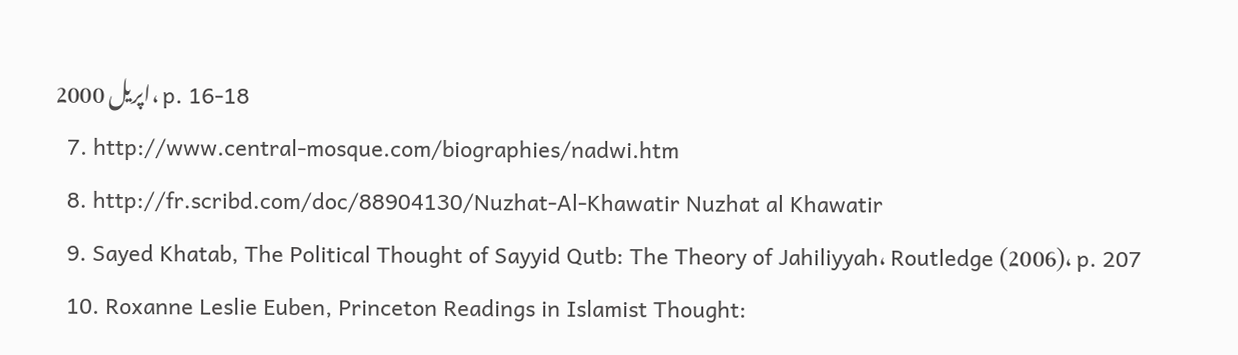اپریل 2000، p. 16-18
  7. http://www.central-mosque.com/biographies/nadwi.htm
  8. http://fr.scribd.com/doc/88904130/Nuzhat-Al-Khawatir Nuzhat al Khawatir
  9. Sayed Khatab, The Political Thought of Sayyid Qutb: The Theory of Jahiliyyah، Routledge (2006)، p. 207
  10. Roxanne Leslie Euben, Princeton Readings in Islamist Thought: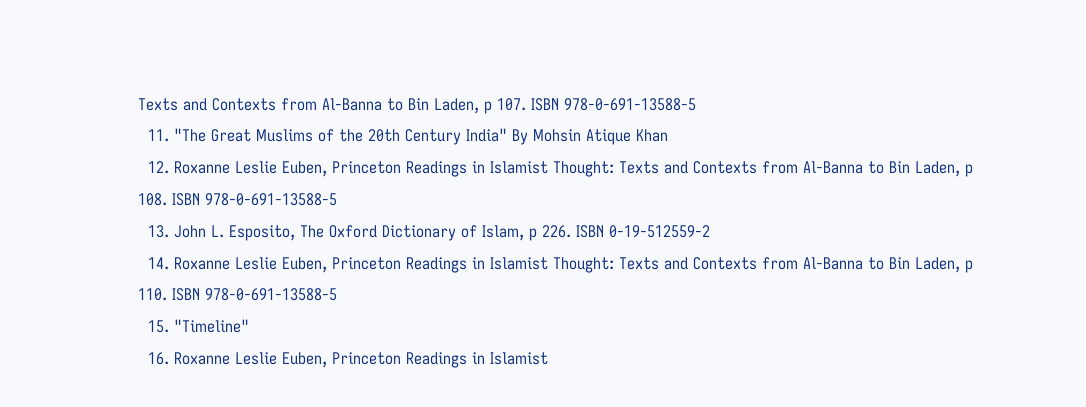Texts and Contexts from Al-Banna to Bin Laden, p 107. ISBN 978-0-691-13588-5
  11. "The Great Muslims of the 20th Century India" By Mohsin Atique Khan
  12. Roxanne Leslie Euben, Princeton Readings in Islamist Thought: Texts and Contexts from Al-Banna to Bin Laden, p 108. ISBN 978-0-691-13588-5
  13. John L. Esposito, The Oxford Dictionary of Islam, p 226. ISBN 0-19-512559-2
  14. Roxanne Leslie Euben, Princeton Readings in Islamist Thought: Texts and Contexts from Al-Banna to Bin Laden, p 110. ISBN 978-0-691-13588-5
  15. "Timeline"
  16. Roxanne Leslie Euben, Princeton Readings in Islamist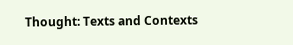Thought: Texts and Contexts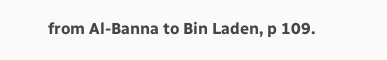from Al-Banna to Bin Laden, p 109.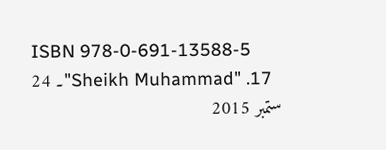ISBN 978-0-691-13588-5
  17. "Sheikh Muhammad"۔ 24 ستمبر 2015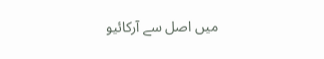میں اصل سے آرکائیو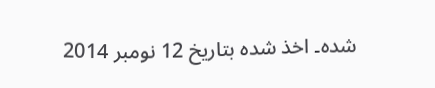شدہ۔ اخذ شدہ بتاریخ 12 نومبر 2014